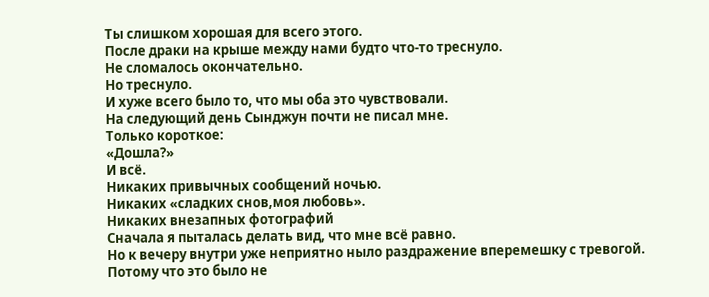Ты слишком хорошая для всего этого.
После драки на крыше между нами будто что-то треснуло.
Не сломалось окончательно.
Но треснуло.
И хуже всего было то, что мы оба это чувствовали.
На следующий день Сынджун почти не писал мне.
Только короткое:
«Дошла?»
И всё.
Никаких привычных сообщений ночью.
Никаких «сладких снов,моя любовь».
Никаких внезапных фотографий
Сначала я пыталась делать вид, что мне всё равно.
Но к вечеру внутри уже неприятно ныло раздражение вперемешку с тревогой.
Потому что это было не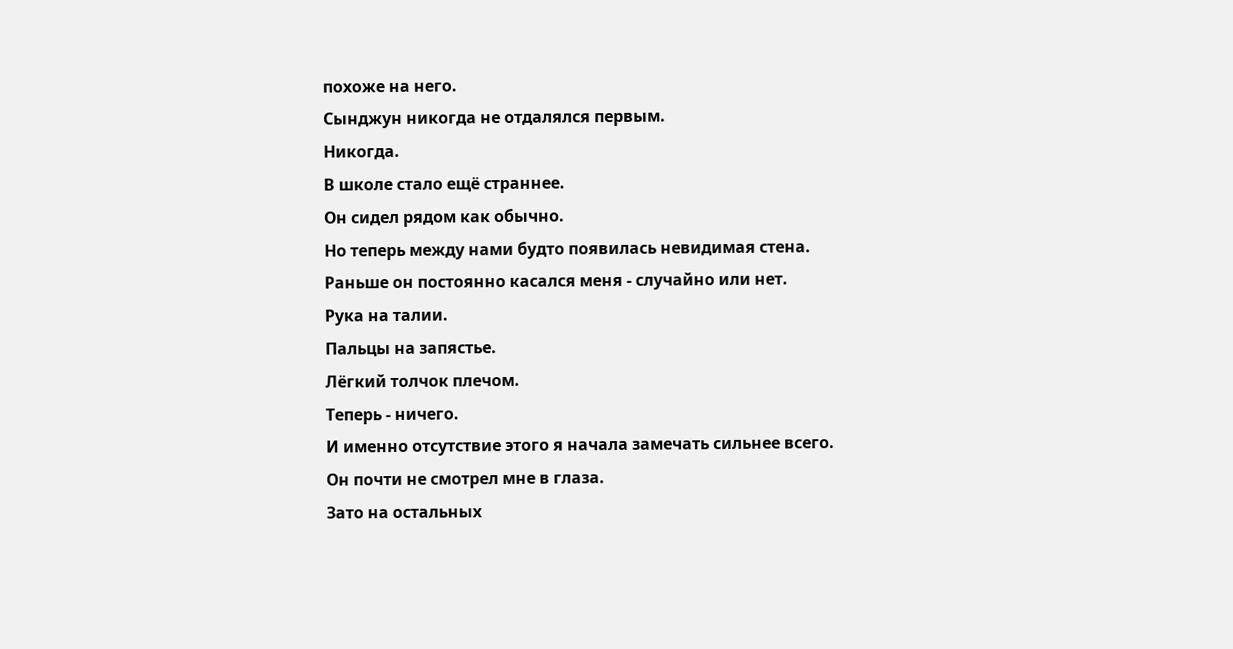похоже на него.
Сынджун никогда не отдалялся первым.
Никогда.
В школе стало ещё страннее.
Он сидел рядом как обычно.
Но теперь между нами будто появилась невидимая стена.
Раньше он постоянно касался меня - случайно или нет.
Рука на талии.
Пальцы на запястье.
Лёгкий толчок плечом.
Теперь - ничего.
И именно отсутствие этого я начала замечать сильнее всего.
Он почти не смотрел мне в глаза.
Зато на остальных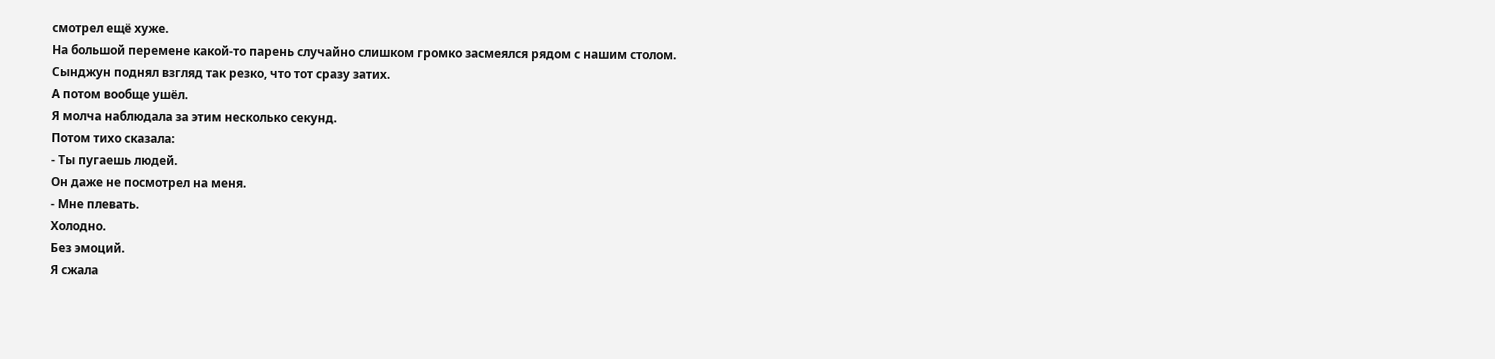смотрел ещё хуже.
На большой перемене какой-то парень случайно слишком громко засмеялся рядом с нашим столом.
Сынджун поднял взгляд так резко, что тот сразу затих.
А потом вообще ушёл.
Я молча наблюдала за этим несколько секунд.
Потом тихо сказала:
- Ты пугаешь людей.
Он даже не посмотрел на меня.
- Мне плевать.
Холодно.
Без эмоций.
Я сжала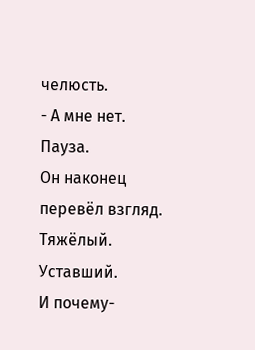челюсть.
- А мне нет.
Пауза.
Он наконец перевёл взгляд.
Тяжёлый.
Уставший.
И почему-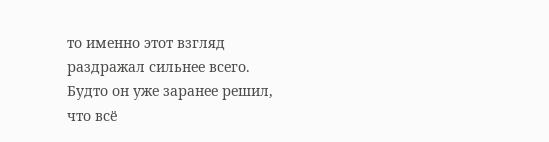то именно этот взгляд раздражал сильнее всего.
Будто он уже заранее решил, что всё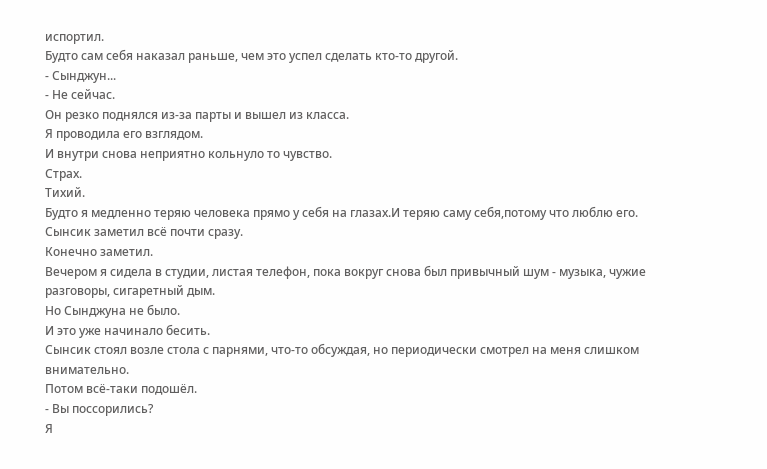испортил.
Будто сам себя наказал раньше, чем это успел сделать кто-то другой.
- Сынджун...
- Не сейчас.
Он резко поднялся из-за парты и вышел из класса.
Я проводила его взглядом.
И внутри снова неприятно кольнуло то чувство.
Страх.
Тихий.
Будто я медленно теряю человека прямо у себя на глазах.И теряю саму себя,потому что люблю его.
Сынсик заметил всё почти сразу.
Конечно заметил.
Вечером я сидела в студии, листая телефон, пока вокруг снова был привычный шум - музыка, чужие разговоры, сигаретный дым.
Но Сынджуна не было.
И это уже начинало бесить.
Сынсик стоял возле стола с парнями, что-то обсуждая, но периодически смотрел на меня слишком внимательно.
Потом всё-таки подошёл.
- Вы поссорились?
Я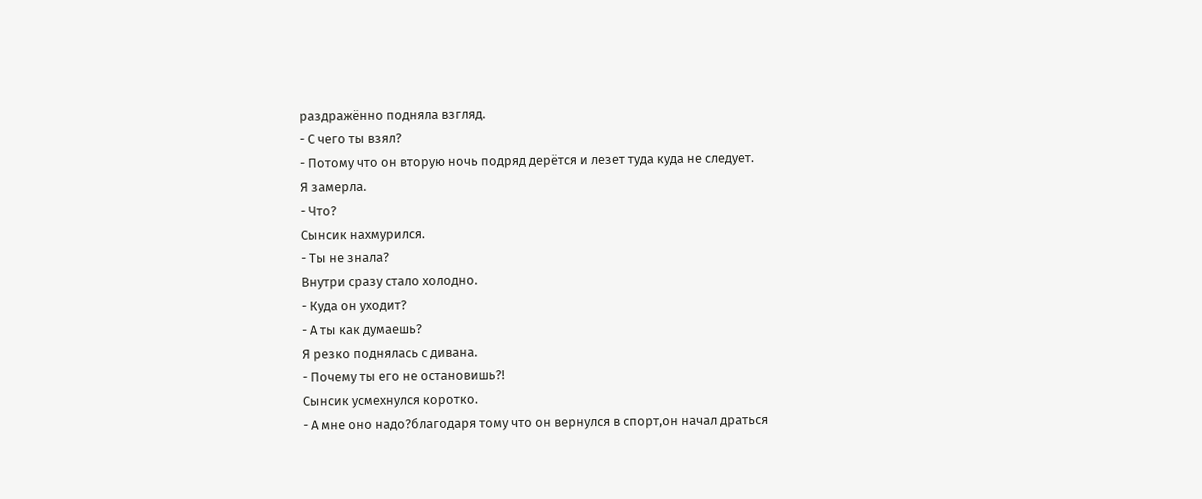раздражённо подняла взгляд.
- С чего ты взял?
- Потому что он вторую ночь подряд дерётся и лезет туда куда не следует.
Я замерла.
- Что?
Сынсик нахмурился.
- Ты не знала?
Внутри сразу стало холодно.
- Куда он уходит?
- А ты как думаешь?
Я резко поднялась с дивана.
- Почему ты его не остановишь?!
Сынсик усмехнулся коротко.
- А мне оно надо?благодаря тому что он вернулся в спорт,он начал драться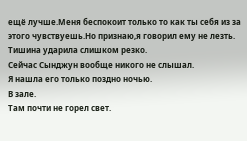ещё лучше.Меня беспокоит только то как ты себя из за этого чувствуешь.Но признаю,я говорил ему не лезть.
Тишина ударила слишком резко.
Сейчас Сынджун вообще никого не слышал.
Я нашла его только поздно ночью.
В зале.
Там почти не горел свет.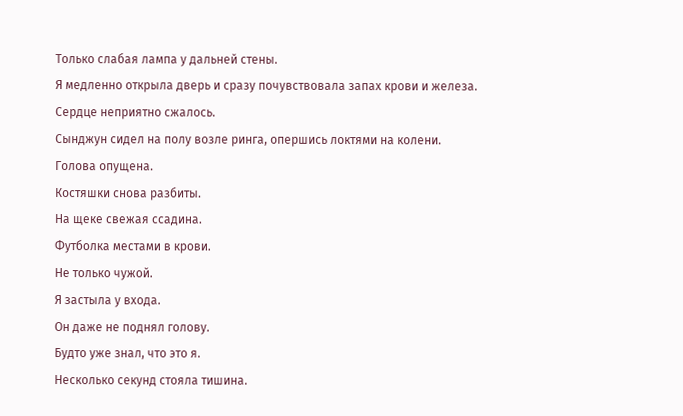Только слабая лампа у дальней стены.
Я медленно открыла дверь и сразу почувствовала запах крови и железа.
Сердце неприятно сжалось.
Сынджун сидел на полу возле ринга, опершись локтями на колени.
Голова опущена.
Костяшки снова разбиты.
На щеке свежая ссадина.
Футболка местами в крови.
Не только чужой.
Я застыла у входа.
Он даже не поднял голову.
Будто уже знал, что это я.
Несколько секунд стояла тишина.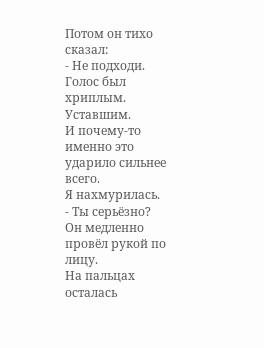Потом он тихо сказал:
- Не подходи.
Голос был хриплым.
Уставшим.
И почему-то именно это ударило сильнее всего.
Я нахмурилась.
- Ты серьёзно?
Он медленно провёл рукой по лицу.
На пальцах осталась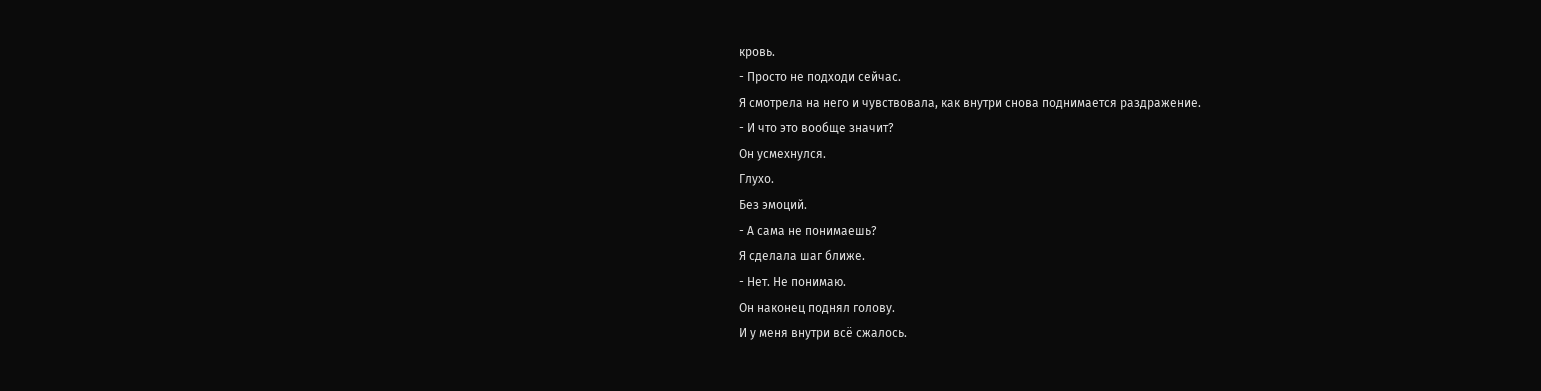кровь.
- Просто не подходи сейчас.
Я смотрела на него и чувствовала, как внутри снова поднимается раздражение.
- И что это вообще значит?
Он усмехнулся.
Глухо.
Без эмоций.
- А сама не понимаешь?
Я сделала шаг ближе.
- Нет. Не понимаю.
Он наконец поднял голову.
И у меня внутри всё сжалось.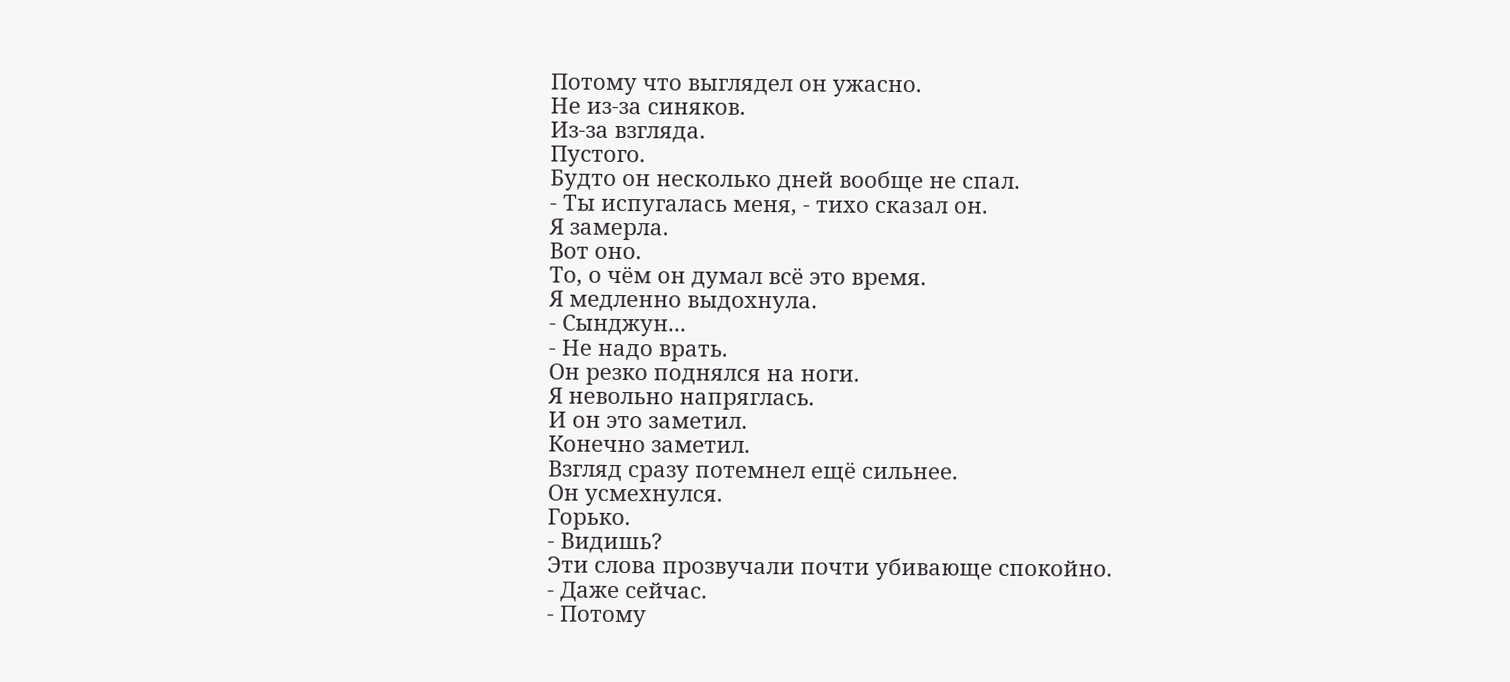Потому что выглядел он ужасно.
Не из-за синяков.
Из-за взгляда.
Пустого.
Будто он несколько дней вообще не спал.
- Ты испугалась меня, - тихо сказал он.
Я замерла.
Вот оно.
То, о чём он думал всё это время.
Я медленно выдохнула.
- Сынджун...
- Не надо врать.
Он резко поднялся на ноги.
Я невольно напряглась.
И он это заметил.
Конечно заметил.
Взгляд сразу потемнел ещё сильнее.
Он усмехнулся.
Горько.
- Видишь?
Эти слова прозвучали почти убивающе спокойно.
- Даже сейчас.
- Потому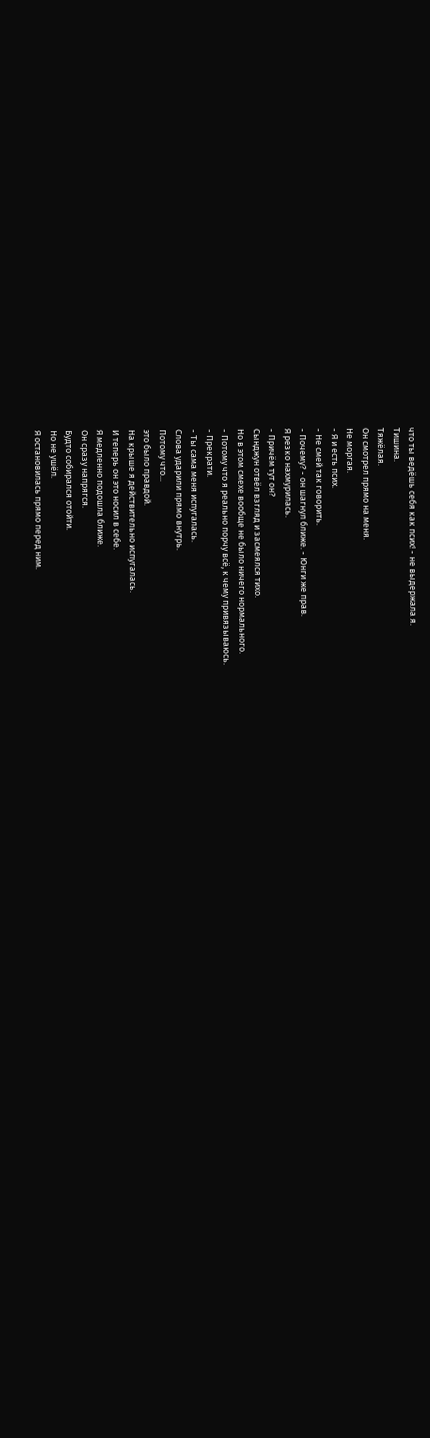что ты ведёшь себя как псих! - не выдержала я.
Тишина.
Тяжёлая.
Он смотрел прямо на меня.
Не моргая.
- Я и есть псих.
- Не смей так говорить.
- Почему? - он шагнул ближе. - Юнги же прав.
Я резко нахмурилась.
- Причём тут он?
Сынджун отвёл взгляд и засмеялся тихо.
Но в этом смехе вообще не было ничего нормального.
- Потому что я реально порчу всё, к чему привязываюсь.
- Прекрати.
- Ты сама меня испугалась.
Слова ударили прямо внутрь.
Потому что...
это было правдой.
На крыше я действительно испугалась.
И теперь он это носил в себе.
Я медленно подошла ближе.
Он сразу напрягся.
Будто собирался отойти.
Но не ушёл.
Я остановилась прямо перед ним.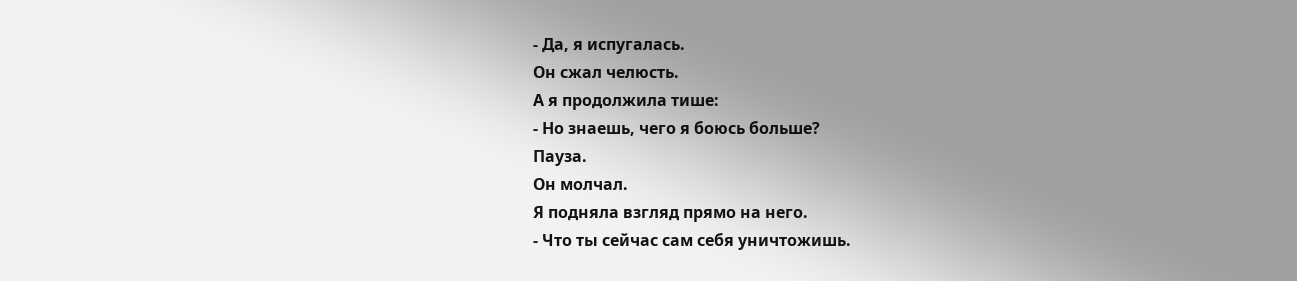- Да, я испугалась.
Он сжал челюсть.
А я продолжила тише:
- Но знаешь, чего я боюсь больше?
Пауза.
Он молчал.
Я подняла взгляд прямо на него.
- Что ты сейчас сам себя уничтожишь.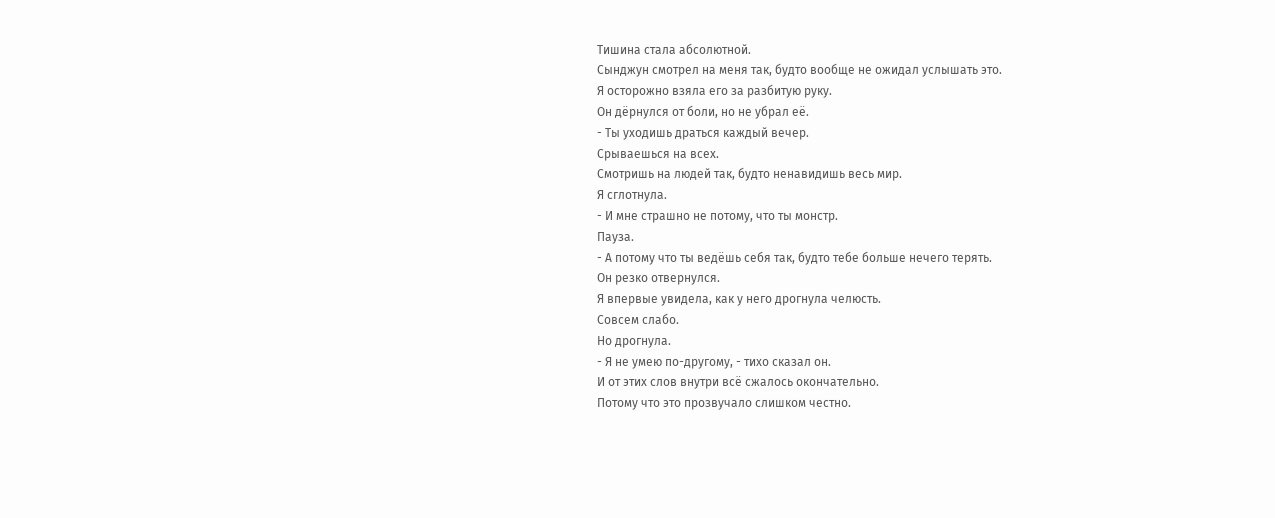Тишина стала абсолютной.
Сынджун смотрел на меня так, будто вообще не ожидал услышать это.
Я осторожно взяла его за разбитую руку.
Он дёрнулся от боли, но не убрал её.
- Ты уходишь драться каждый вечер.
Срываешься на всех.
Смотришь на людей так, будто ненавидишь весь мир.
Я сглотнула.
- И мне страшно не потому, что ты монстр.
Пауза.
- А потому что ты ведёшь себя так, будто тебе больше нечего терять.
Он резко отвернулся.
Я впервые увидела, как у него дрогнула челюсть.
Совсем слабо.
Но дрогнула.
- Я не умею по-другому, - тихо сказал он.
И от этих слов внутри всё сжалось окончательно.
Потому что это прозвучало слишком честно.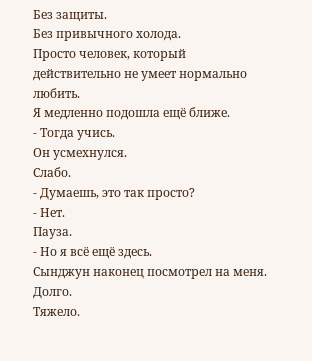Без защиты.
Без привычного холода.
Просто человек, который действительно не умеет нормально любить.
Я медленно подошла ещё ближе.
- Тогда учись.
Он усмехнулся.
Слабо.
- Думаешь, это так просто?
- Нет.
Пауза.
- Но я всё ещё здесь.
Сынджун наконец посмотрел на меня.
Долго.
Тяжело.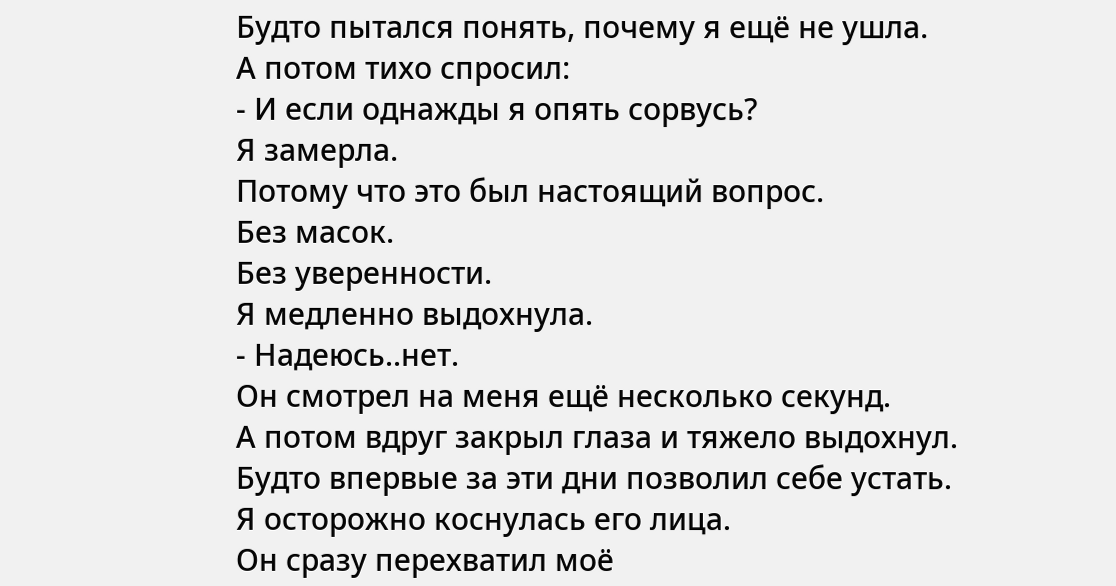Будто пытался понять, почему я ещё не ушла.
А потом тихо спросил:
- И если однажды я опять сорвусь?
Я замерла.
Потому что это был настоящий вопрос.
Без масок.
Без уверенности.
Я медленно выдохнула.
- Надеюсь..нет.
Он смотрел на меня ещё несколько секунд.
А потом вдруг закрыл глаза и тяжело выдохнул.
Будто впервые за эти дни позволил себе устать.
Я осторожно коснулась его лица.
Он сразу перехватил моё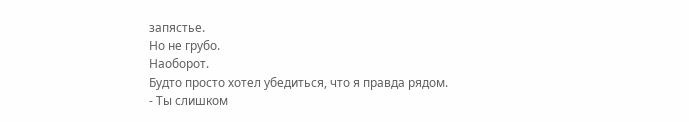запястье.
Но не грубо.
Наоборот.
Будто просто хотел убедиться, что я правда рядом.
- Ты слишком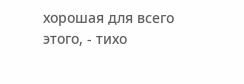хорошая для всего этого, - тихо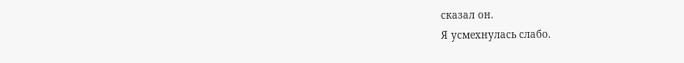сказал он.
Я усмехнулась слабо.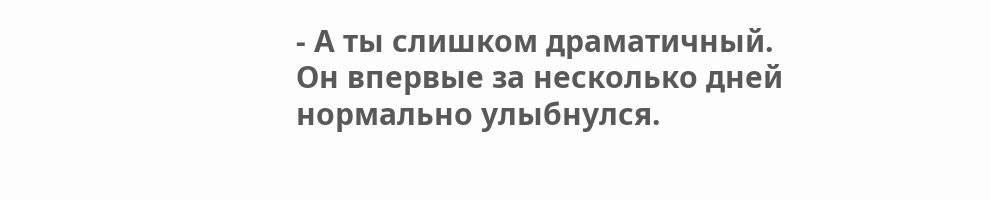- А ты слишком драматичный.
Он впервые за несколько дней нормально улыбнулся.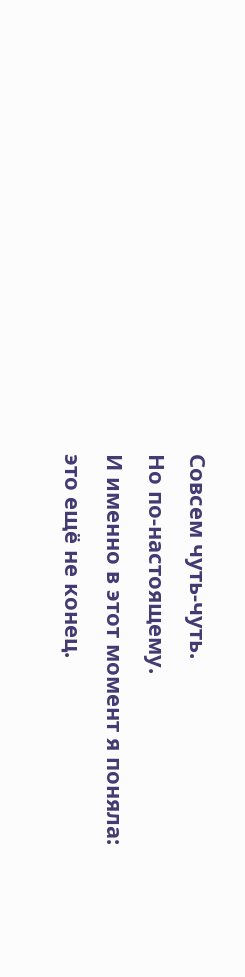Совсем чуть-чуть.
Но по-настоящему.
И именно в этот момент я поняла:
это ещё не конец.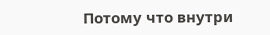Потому что внутри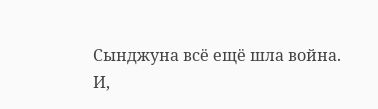Сынджуна всё ещё шла война.
И,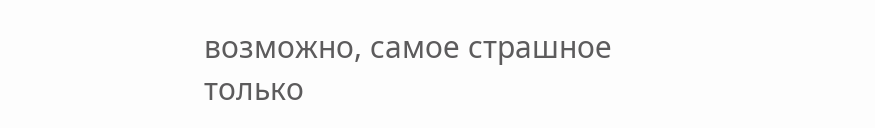возможно, самое страшное только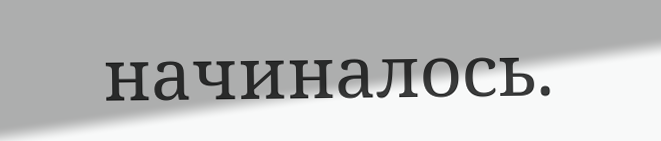начиналось.